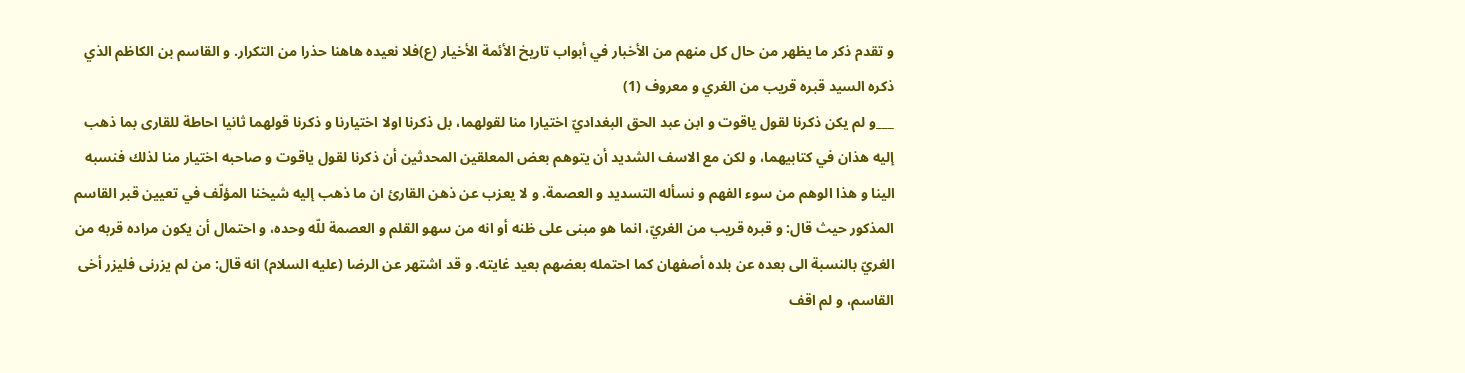و تقدم ذكر ما يظهر من حال كل منهم من الأخبار في أبواب تاريخ الأئمة الأخيار (ع)فلا نعيده هاهنا حذرا من التكرار. و القاسم بن الكاظم الذي ذكره السيد قبره قريب من الغري و معروف (1)
___و لم يكن ذكرنا لقول ياقوت و ابن عبد الحق البغداديّ اختيارا منا لقولهما، بل ذكرنا اولا اختيارنا و ذكرنا قولهما ثانيا احاطة للقارى بما ذهب إليه هذان في كتابيهما، و لكن مع الاسف الشديد أن يتوهم بعض المعلقين المحدثين أن ذكرنا لقول ياقوت و صاحبه اختيار منا لذلك فنسبه الينا و هذا الوهم من سوء الفهم و نسأله التسديد و العصمة. و لا يعزب عن ذهن القارئ ان ما ذهب إليه شيخنا المؤلّف في تعيين قبر القاسم المذكور حيث قال: و قبره قريب من الغريّ، انما هو مبنى على ظنه أو انه من سهو القلم و العصمة للّه وحده، و احتمال أن يكون مراده قربه من الغريّ بالنسبة الى بعده عن بلده أصفهان كما احتمله بعضهم بعيد غايته. و قد اشتهر عن الرضا (عليه السلام) انه قال: من لم يزرنى فليزر أخى القاسم، و لم اقف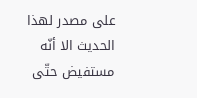على مصدر لهذا الحديث الا أنّه مستفيض حتّى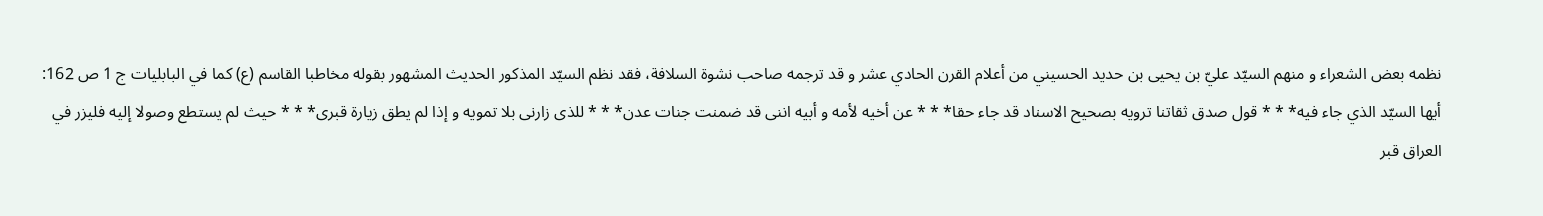نظمه بعض الشعراء و منهم السيّد عليّ بن يحيى بن حديد الحسيني من أعلام القرن الحادي عشر و قد ترجمه صاحب نشوة السلافة، فقد نظم السيّد المذكور الحديث المشهور بقوله مخاطبا القاسم (ع) كما في البابليات ج 1 ص 162:
أيها السيّد الذي جاء فيه* * * قول صدق ثقاتنا ترويه بصحيح الاسناد قد جاء حقا* * * عن أخيه لأمه و أبيه اننى قد ضمنت جنات عدن* * * للذى زارنى بلا تمويه و إذا لم يطق زيارة قبرى* * * حيث لم يستطع وصولا إليه فليزر في العراق قبر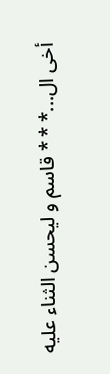أخى ال...* * * قاسم و ليحسن الثناء عليه